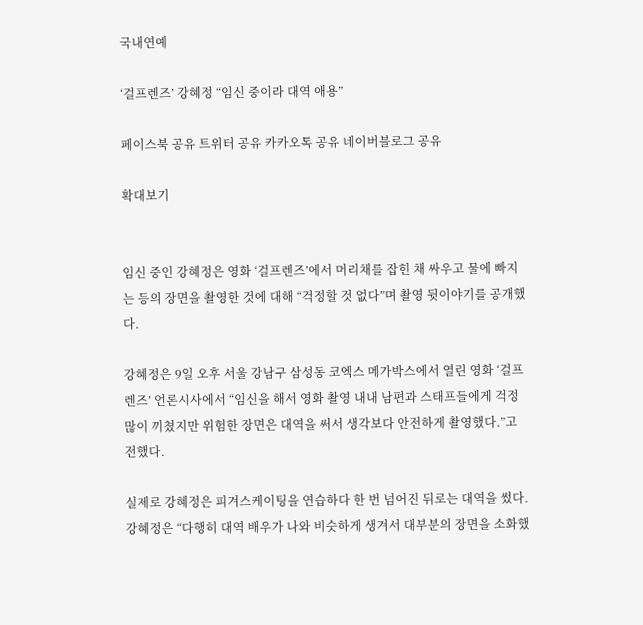국내연예

‘걸프렌즈’ 강혜정 “임신 중이라 대역 애용”

페이스북 공유 트위터 공유 카카오톡 공유 네이버블로그 공유

확대보기


임신 중인 강혜정은 영화 ‘걸프렌즈’에서 머리채를 잡힌 채 싸우고 물에 빠지는 등의 장면을 촬영한 것에 대해 “걱정할 것 없다”며 촬영 뒷이야기를 공개했다.

강혜정은 9일 오후 서울 강남구 삼성동 코엑스 메가박스에서 열린 영화 ‘걸프렌즈’ 언론시사에서 “임신을 해서 영화 촬영 내내 남편과 스태프들에게 걱정 많이 끼쳤지만 위험한 장면은 대역을 써서 생각보다 안전하게 촬영했다.”고 전했다.

실제로 강혜정은 피겨스케이팅을 연습하다 한 번 넘어진 뒤로는 대역을 썼다. 강혜정은 “다행히 대역 배우가 나와 비슷하게 생겨서 대부분의 장면을 소화했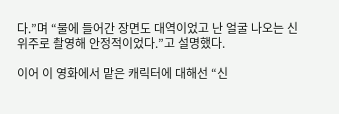다.”며 “물에 들어간 장면도 대역이었고 난 얼굴 나오는 신 위주로 촬영해 안정적이었다.”고 설명했다.

이어 이 영화에서 맡은 캐릭터에 대해선 “신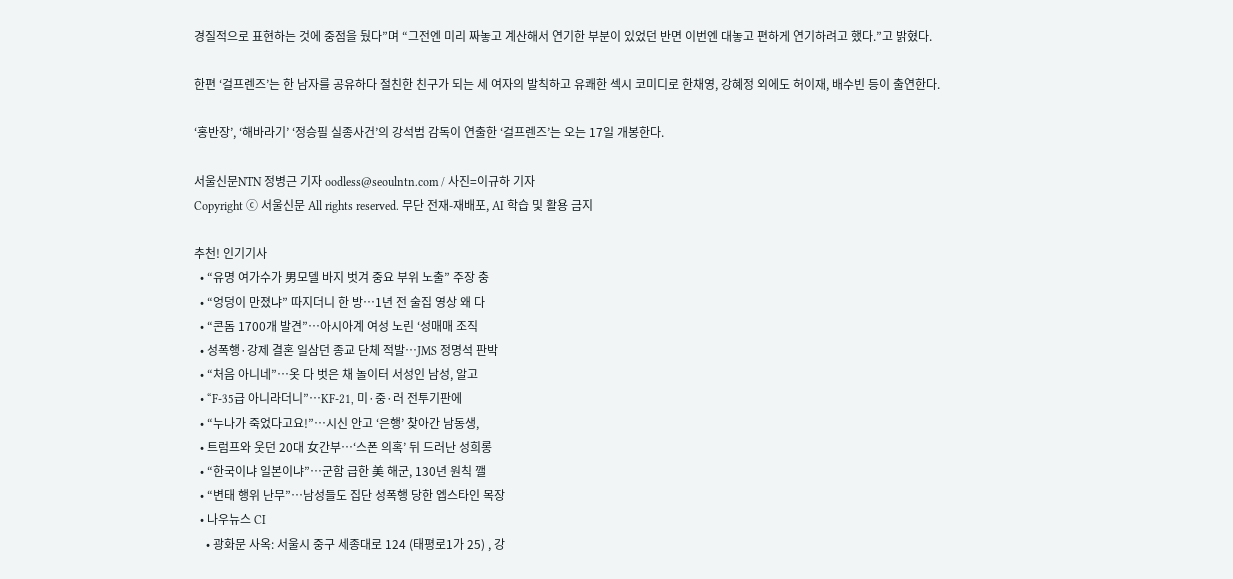경질적으로 표현하는 것에 중점을 뒀다”며 “그전엔 미리 짜놓고 계산해서 연기한 부분이 있었던 반면 이번엔 대놓고 편하게 연기하려고 했다.”고 밝혔다.

한편 ‘걸프렌즈’는 한 남자를 공유하다 절친한 친구가 되는 세 여자의 발칙하고 유쾌한 섹시 코미디로 한채영, 강혜정 외에도 허이재, 배수빈 등이 출연한다.

‘홍반장’, ‘해바라기’ ‘정승필 실종사건’의 강석범 감독이 연출한 ‘걸프렌즈’는 오는 17일 개봉한다.

서울신문NTN 정병근 기자 oodless@seoulntn.com / 사진=이규하 기자
Copyright ⓒ 서울신문 All rights reserved. 무단 전재-재배포, AI 학습 및 활용 금지

추천! 인기기사
  • “유명 여가수가 男모델 바지 벗겨 중요 부위 노출” 주장 충
  • “엉덩이 만졌냐” 따지더니 한 방…1년 전 술집 영상 왜 다
  • “콘돔 1700개 발견”…아시아계 여성 노린 ‘성매매 조직
  • 성폭행·강제 결혼 일삼던 종교 단체 적발…JMS 정명석 판박
  • “처음 아니네”…옷 다 벗은 채 놀이터 서성인 남성, 알고
  • “F-35급 아니라더니”…KF-21, 미·중·러 전투기판에
  • “누나가 죽었다고요!”…시신 안고 ‘은행’ 찾아간 남동생,
  • 트럼프와 웃던 20대 女간부…‘스폰 의혹’ 뒤 드러난 성희롱
  • “한국이냐 일본이냐”…군함 급한 美 해군, 130년 원칙 깰
  • “변태 행위 난무”…남성들도 집단 성폭행 당한 엡스타인 목장
  • 나우뉴스 CI
    • 광화문 사옥: 서울시 중구 세종대로 124 (태평로1가 25) , 강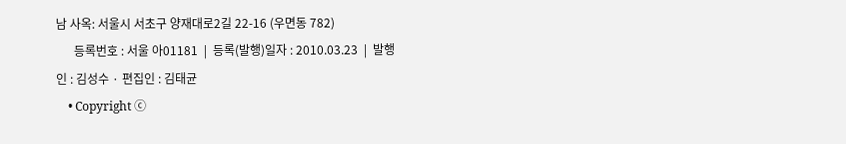남 사옥: 서울시 서초구 양재대로2길 22-16 (우면동 782)
      등록번호 : 서울 아01181  |  등록(발행)일자 : 2010.03.23  |  발행인 : 김성수 · 편집인 : 김태균
    • Copyright ⓒ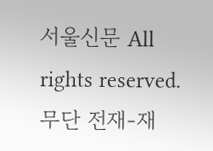서울신문 All rights reserved. 무단 전재-재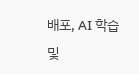배포, AI 학습 및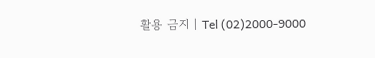활용 금지 | Tel (02)2000-9000